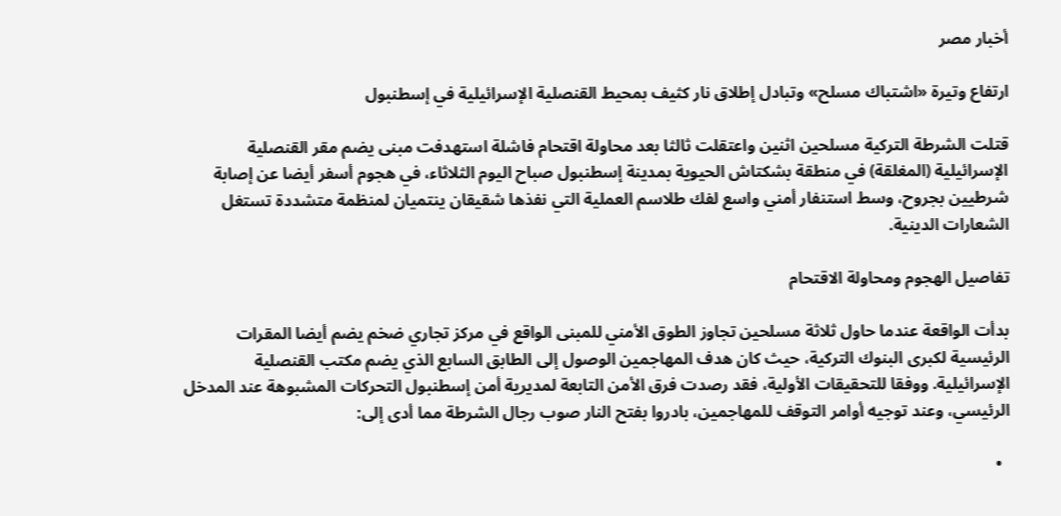أخبار مصر

ارتفاع وتيرة «اشتباك مسلح» وتبادل إطلاق نار كثيف بمحيط القنصلية الإسرائيلية في إسطنبول

قتلت الشرطة التركية مسلحين اثنين واعتقلت ثالثا بعد محاولة اقتحام فاشلة استهدفت مبنى يضم مقر القنصلية الإسرائيلية (المغلقة) في منطقة بشكتاش الحيوية بمدينة إسطنبول صباح اليوم الثلاثاء، في هجوم أسفر أيضا عن إصابة شرطيين بجروح، وسط استنفار أمني واسع لفك طلاسم العملية التي نفذها شقيقان ينتميان لمنظمة متشددة تستغل الشعارات الدينية.

تفاصيل الهجوم ومحاولة الاقتحام

بدأت الواقعة عندما حاول ثلاثة مسلحين تجاوز الطوق الأمني للمبنى الواقع في مركز تجاري ضخم يضم أيضا المقرات الرئيسية لكبرى البنوك التركية، حيث كان هدف المهاجمين الوصول إلى الطابق السابع الذي يضم مكتب القنصلية الإسرائيلية. ووفقا للتحقيقات الأولية، فقد رصدت فرق الأمن التابعة لمديرية أمن إسطنبول التحركات المشبوهة عند المدخل الرئيسي، وعند توجيه أوامر التوقف للمهاجمين، بادروا بفتح النار صوب رجال الشرطة مما أدى إلى:

  •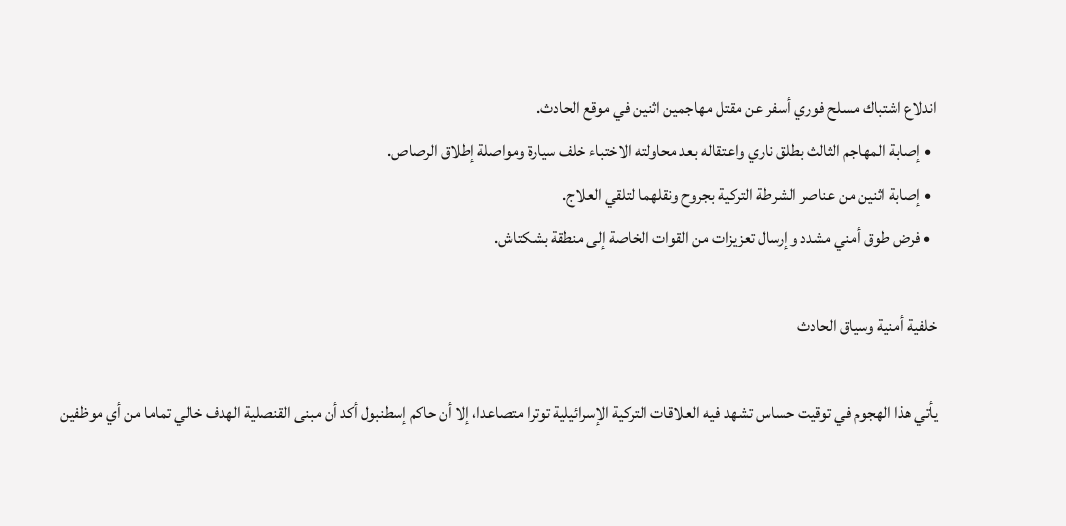اندلاع اشتباك مسلح فوري أسفر عن مقتل مهاجمين اثنين في موقع الحادث.
  • إصابة المهاجم الثالث بطلق ناري واعتقاله بعد محاولته الاختباء خلف سيارة ومواصلة إطلاق الرصاص.
  • إصابة اثنين من عناصر الشرطة التركية بجروح ونقلهما لتلقي العلاج.
  • فرض طوق أمني مشدد وإرسال تعزيزات من القوات الخاصة إلى منطقة بشكتاش.

خلفية أمنية وسياق الحادث

يأتي هذا الهجوم في توقيت حساس تشهد فيه العلاقات التركية الإسرائيلية توترا متصاعدا، إلا أن حاكم إسطنبول أكد أن مبنى القنصلية الهدف خالي تماما من أي موظفين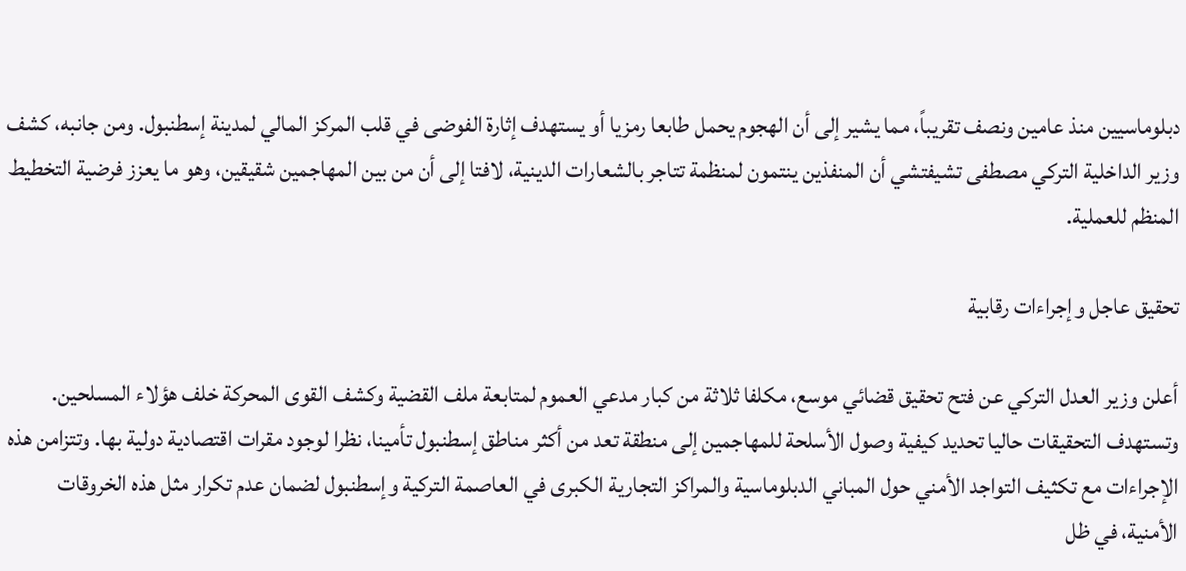دبلوماسيين منذ عامين ونصف تقريباً، مما يشير إلى أن الهجوم يحمل طابعا رمزيا أو يستهدف إثارة الفوضى في قلب المركز المالي لمدينة إسطنبول. ومن جانبه، كشف وزير الداخلية التركي مصطفى تشيفتشي أن المنفذين ينتمون لمنظمة تتاجر بالشعارات الدينية، لافتا إلى أن من بين المهاجمين شقيقين، وهو ما يعزز فرضية التخطيط المنظم للعملية.

تحقيق عاجل وإجراءات رقابية

أعلن وزير العدل التركي عن فتح تحقيق قضائي موسع، مكلفا ثلاثة من كبار مدعي العموم لمتابعة ملف القضية وكشف القوى المحركة خلف هؤلاء المسلحين. وتستهدف التحقيقات حاليا تحديد كيفية وصول الأسلحة للمهاجمين إلى منطقة تعد من أكثر مناطق إسطنبول تأمينا، نظرا لوجود مقرات اقتصادية دولية بها. وتتزامن هذه الإجراءات مع تكثيف التواجد الأمني حول المباني الدبلوماسية والمراكز التجارية الكبرى في العاصمة التركية وإسطنبول لضمان عدم تكرار مثل هذه الخروقات الأمنية، في ظل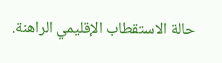حالة الاستقطاب الإقليمي الراهنة.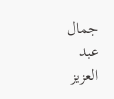جمال عبد العزيز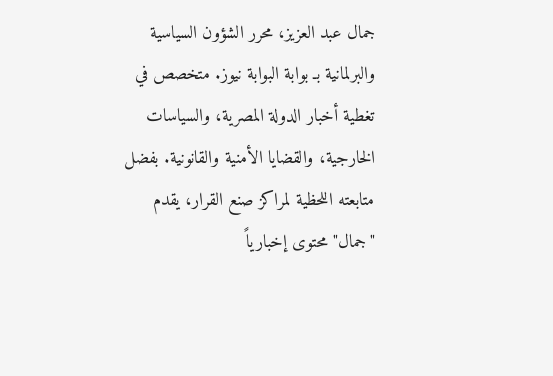جمال عبد العزيز، محرر الشؤون السياسية والبرلمانية بـ بوابة البوابة نيوز. متخصص في تغطية أخبار الدولة المصرية، والسياسات الخارجية، والقضايا الأمنية والقانونية. بفضل متابعته اللحظية لمراكز صنع القرار، يقدم "جمال" محتوى إخبارياً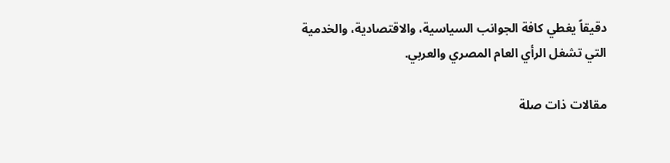دقيقاً يغطي كافة الجوانب السياسية، والاقتصادية، والخدمية التي تشغل الرأي العام المصري والعربي.

مقالات ذات صلة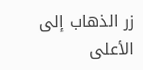زر الذهاب إلى الأعلى